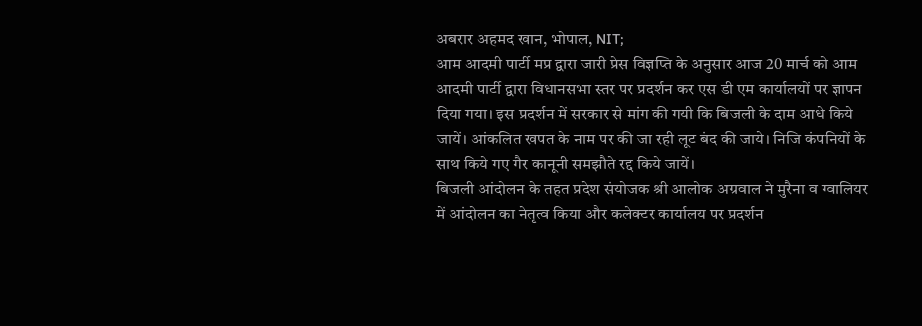अबरार अहमद खान, भोपाल, NIT;
आम आदमी पार्टी मप्र द्वारा जारी प्रेस विज्ञप्ति के अनुसार आज 20 मार्च को आम आदमी पार्टी द्वारा विधानसभा स्तर पर प्रदर्शन कर एस डी एम कार्यालयों पर ज्ञापन दिया गया। इस प्रदर्शन में सरकार से मांग की गयी कि बिजली के दाम आधे किये जायें। आंकलित खपत के नाम पर की जा रही लूट बंद की जाये। निजि कंपनियों के साथ किये गए गैर कानूनी समझौते रद्द किये जायें।
बिजली आंदोलन के तहत प्रदेश संयोजक श्री आलोक अग्रवाल ने मुरैना व ग्वालियर में आंदोलन का नेतृत्व किया और कलेक्टर कार्यालय पर प्रदर्शन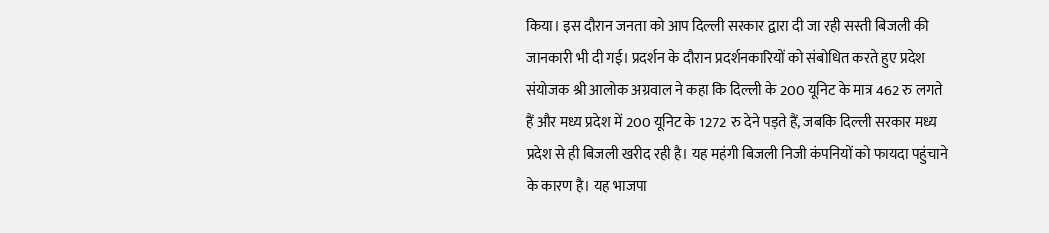किया। इस दौरान जनता को आप दिल्ली सरकार द्वारा दी जा रही सस्ती बिजली की जानकारी भी दी गई। प्रदर्शन के दौरान प्रदर्शनकारियों को संबोधित करते हुए प्रदेश संयोजक श्री आलोक अग्रवाल ने कहा कि दिल्ली के 200 यूनिट के मात्र 462 रु लगते हैं और मध्य प्रदेश में 200 यूनिट के 1272 रु देने पड़ते हैं, जबकि दिल्ली सरकार मध्य प्रदेश से ही बिजली खरीद रही है। यह महंगी बिजली निजी कंपनियों को फायदा पहुंचाने के कारण है। यह भाजपा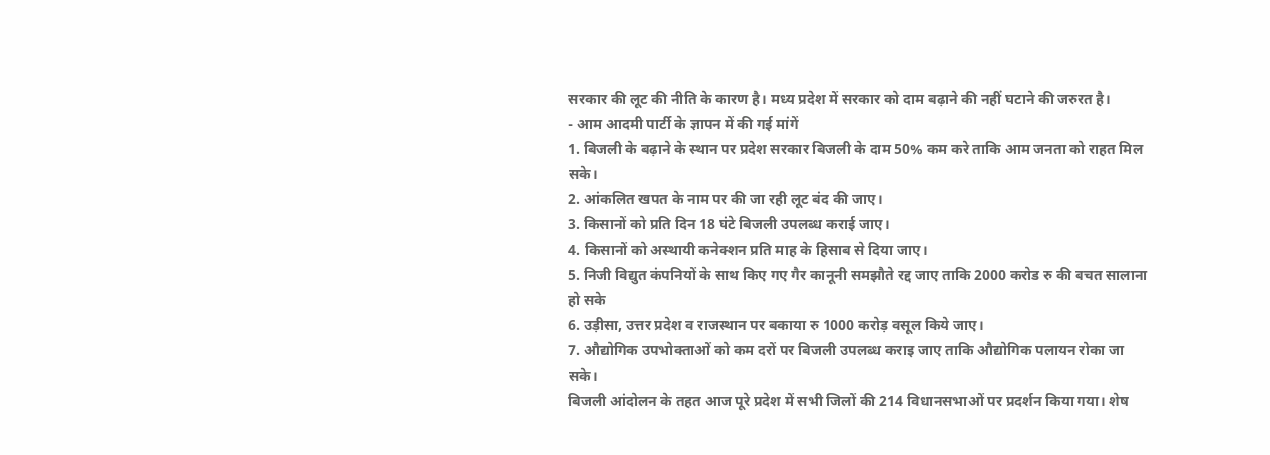सरकार की लूट की नीति के कारण है। मध्य प्रदेश में सरकार को दाम बढ़ाने की नहीं घटाने की जरुरत है।
- आम आदमी पार्टी के ज्ञापन में की गई मांगें
1. बिजली के बढ़ाने के स्थान पर प्रदेश सरकार बिजली के दाम 50% कम करे ताकि आम जनता को राहत मिल सके।
2. आंकलित खपत के नाम पर की जा रही लूट बंद की जाए।
3. किसानों को प्रति दिन 18 घंटे बिजली उपलब्ध कराई जाए।
4. किसानों को अस्थायी कनेक्शन प्रति माह के हिसाब से दिया जाए।
5. निजी विद्युत कंपनियों के साथ किए गए गैर कानूनी समझौते रद्द जाए ताकि 2000 करोड रु की बचत सालाना हो सके
6. उड़ीसा, उत्तर प्रदेश व राजस्थान पर बकाया रु 1000 करोड़ वसूल किये जाए।
7. औद्योगिक उपभोक्ताओं को कम दरों पर बिजली उपलब्ध कराइ जाए ताकि औद्योगिक पलायन रोका जा सके।
बिजली आंदोलन के तहत आज पूरे प्रदेश में सभी जिलों की 214 विधानसभाओं पर प्रदर्शन किया गया। शेष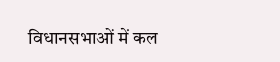विधानसभाओं में कल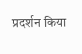प्रदर्शन किया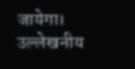जायेगा।
उल्लेखनीय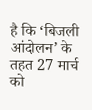है कि ‘बिजली आंदोलन’ के तहत 27 मार्च को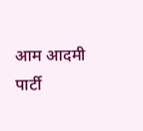आम आदमी पार्टी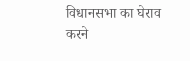विधानसभा का घेराव करने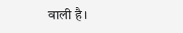वाली है।